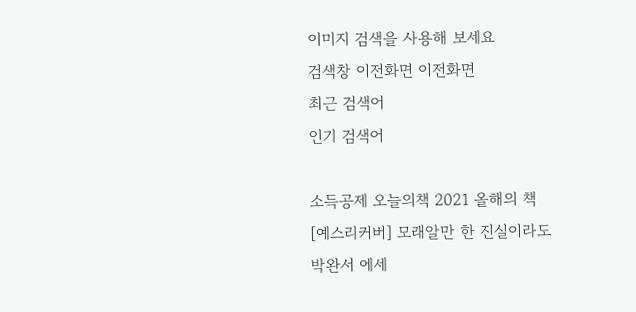이미지 검색을 사용해 보세요
검색창 이전화면 이전화면
최근 검색어
인기 검색어

소득공제 오늘의책 2021 올해의 책
[예스리커버] 모래알만 한 진실이라도
박완서 에세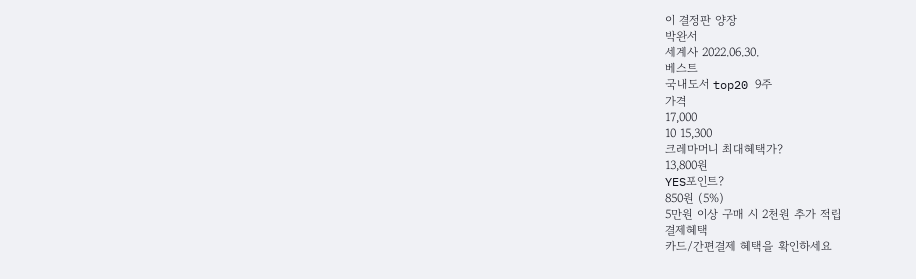이 결정판 양장
박완서
세계사 2022.06.30.
베스트
국내도서 top20 9주
가격
17,000
10 15,300
크레마머니 최대혜택가?
13,800원
YES포인트?
850원 (5%)
5만원 이상 구매 시 2천원 추가 적립
결제혜택
카드/간편결제 혜택을 확인하세요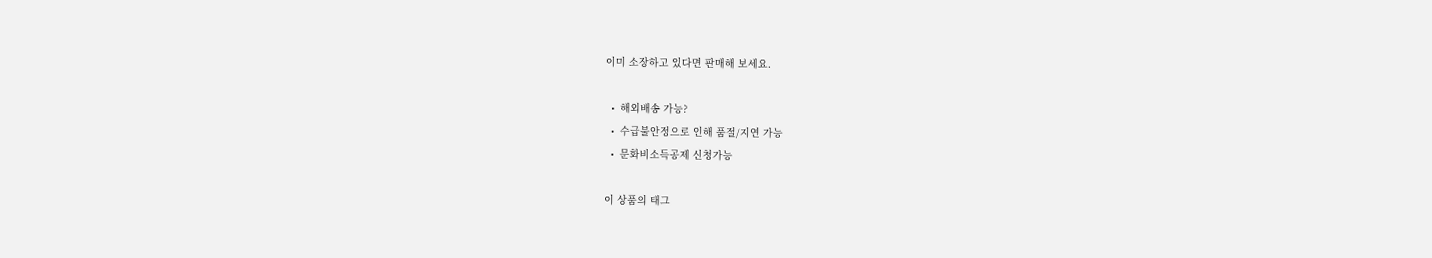이미 소장하고 있다면 판매해 보세요.

  •  해외배송 가능?
  •  수급불안정으로 인해 품절/지연 가능
  •  문화비소득공제 신청가능

이 상품의 태그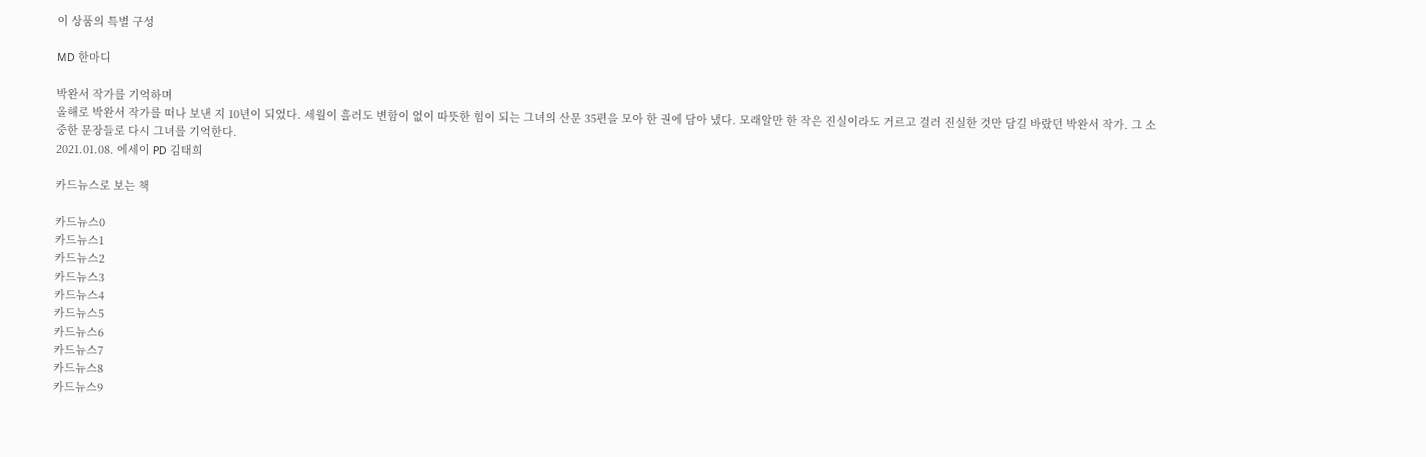이 상품의 특별 구성

MD 한마디

박완서 작가를 기억하며
올해로 박완서 작가를 떠나 보낸 지 10년이 되었다. 세월이 흘러도 변함이 없이 따뜻한 힘이 되는 그녀의 산문 35편을 모아 한 권에 담아 냈다. 모래알만 한 작은 진실이라도 거르고 걸러 진실한 것만 담길 바랐던 박완서 작가. 그 소중한 문장들로 다시 그녀를 기억한다.
2021.01.08. 에세이 PD 김태희

카드뉴스로 보는 책

카드뉴스0
카드뉴스1
카드뉴스2
카드뉴스3
카드뉴스4
카드뉴스5
카드뉴스6
카드뉴스7
카드뉴스8
카드뉴스9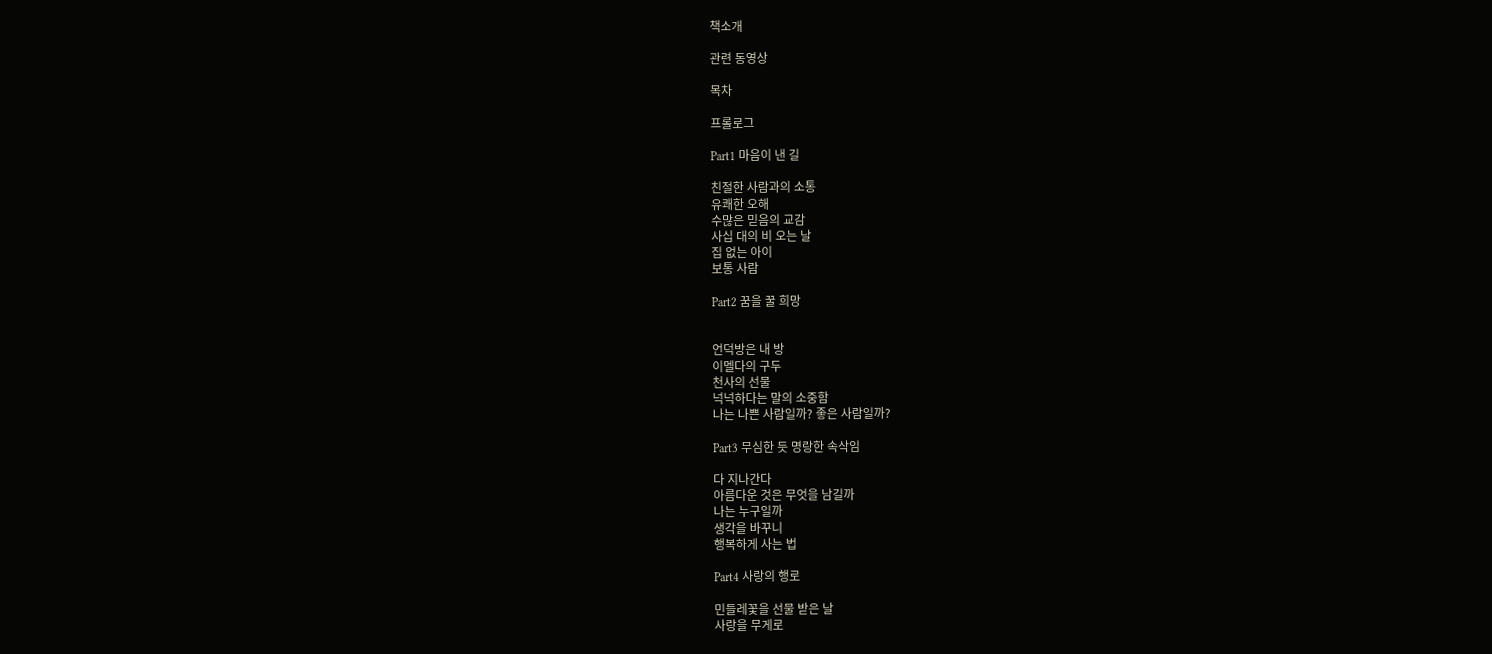책소개

관련 동영상

목차

프롤로그

Part1 마음이 낸 길

친절한 사람과의 소통
유쾌한 오해
수많은 믿음의 교감
사십 대의 비 오는 날
집 없는 아이
보통 사람

Part2 꿈을 꿀 희망


언덕방은 내 방
이멜다의 구두
천사의 선물
넉넉하다는 말의 소중함
나는 나쁜 사람일까? 좋은 사람일까?

Part3 무심한 듯 명랑한 속삭임

다 지나간다
아름다운 것은 무엇을 남길까
나는 누구일까
생각을 바꾸니
행복하게 사는 법

Part4 사랑의 행로

민들레꽃을 선물 받은 날
사랑을 무게로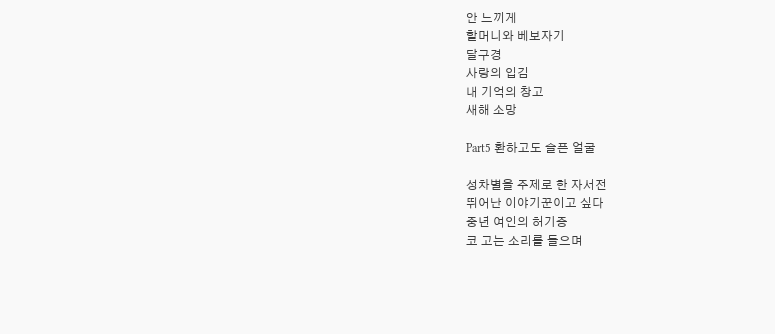안 느끼게
할머니와 베보자기
달구경
사랑의 입김
내 기억의 창고
새해 소망

Part5 환하고도 슬픈 얼굴

성차별을 주제로 한 자서전
뛰어난 이야기꾼이고 싶다
중년 여인의 허기증
코 고는 소리를 들으며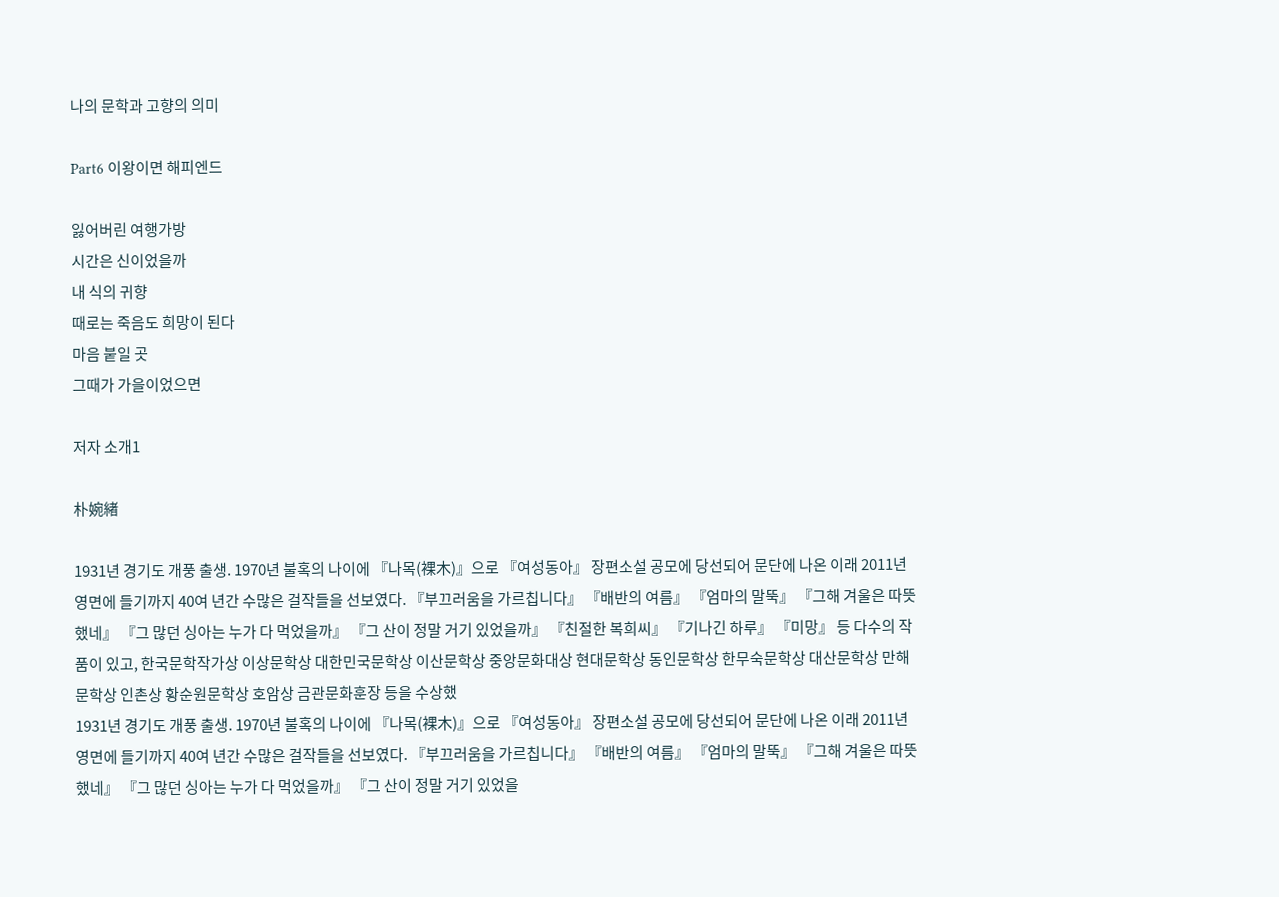나의 문학과 고향의 의미

Part6 이왕이면 해피엔드

잃어버린 여행가방
시간은 신이었을까
내 식의 귀향
때로는 죽음도 희망이 된다
마음 붙일 곳
그때가 가을이었으면

저자 소개1

朴婉緖

1931년 경기도 개풍 출생. 1970년 불혹의 나이에 『나목(裸木)』으로 『여성동아』 장편소설 공모에 당선되어 문단에 나온 이래 2011년 영면에 들기까지 40여 년간 수많은 걸작들을 선보였다. 『부끄러움을 가르칩니다』 『배반의 여름』 『엄마의 말뚝』 『그해 겨울은 따뜻했네』 『그 많던 싱아는 누가 다 먹었을까』 『그 산이 정말 거기 있었을까』 『친절한 복희씨』 『기나긴 하루』 『미망』 등 다수의 작품이 있고, 한국문학작가상 이상문학상 대한민국문학상 이산문학상 중앙문화대상 현대문학상 동인문학상 한무숙문학상 대산문학상 만해문학상 인촌상 황순원문학상 호암상 금관문화훈장 등을 수상했
1931년 경기도 개풍 출생. 1970년 불혹의 나이에 『나목(裸木)』으로 『여성동아』 장편소설 공모에 당선되어 문단에 나온 이래 2011년 영면에 들기까지 40여 년간 수많은 걸작들을 선보였다. 『부끄러움을 가르칩니다』 『배반의 여름』 『엄마의 말뚝』 『그해 겨울은 따뜻했네』 『그 많던 싱아는 누가 다 먹었을까』 『그 산이 정말 거기 있었을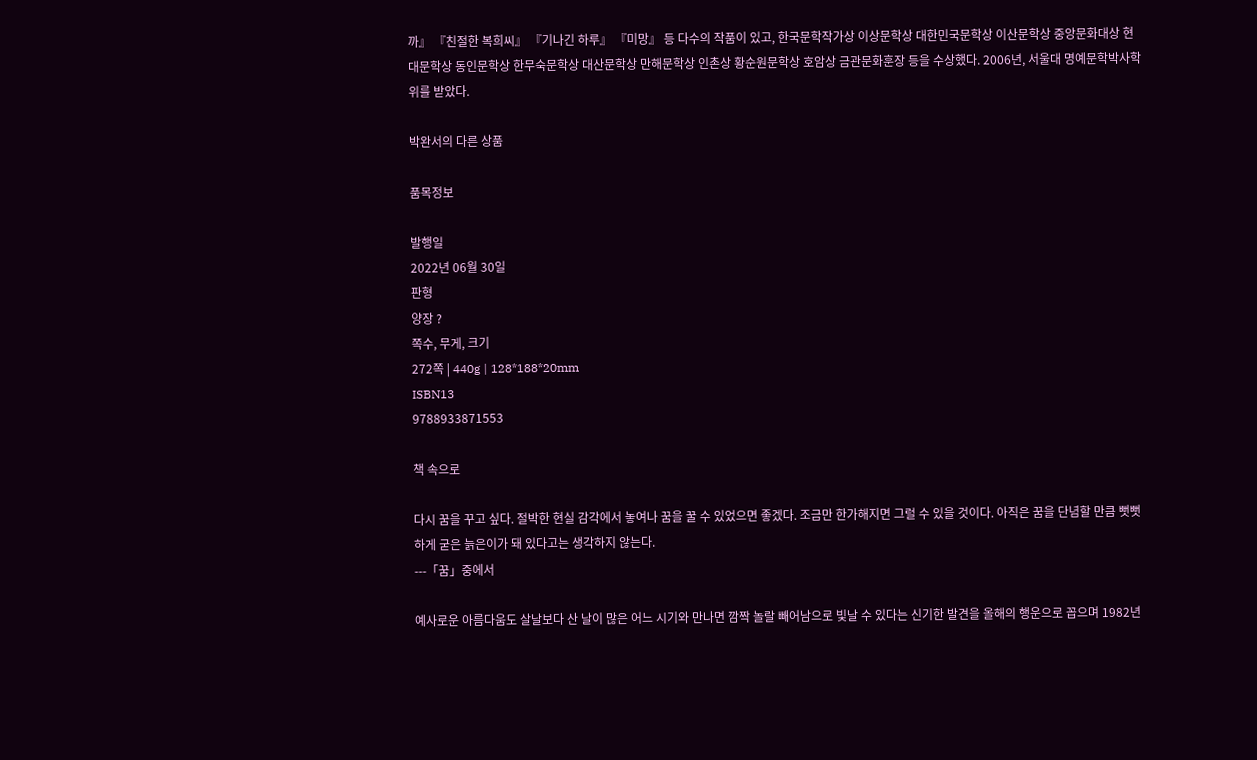까』 『친절한 복희씨』 『기나긴 하루』 『미망』 등 다수의 작품이 있고, 한국문학작가상 이상문학상 대한민국문학상 이산문학상 중앙문화대상 현대문학상 동인문학상 한무숙문학상 대산문학상 만해문학상 인촌상 황순원문학상 호암상 금관문화훈장 등을 수상했다. 2006년, 서울대 명예문학박사학위를 받았다.

박완서의 다른 상품

품목정보

발행일
2022년 06월 30일
판형
양장 ?
쪽수, 무게, 크기
272쪽 | 440g | 128*188*20mm
ISBN13
9788933871553

책 속으로

다시 꿈을 꾸고 싶다. 절박한 현실 감각에서 놓여나 꿈을 꿀 수 있었으면 좋겠다. 조금만 한가해지면 그럴 수 있을 것이다. 아직은 꿈을 단념할 만큼 뻣뻣하게 굳은 늙은이가 돼 있다고는 생각하지 않는다.
---「꿈」중에서

예사로운 아름다움도 살날보다 산 날이 많은 어느 시기와 만나면 깜짝 놀랄 빼어남으로 빛날 수 있다는 신기한 발견을 올해의 행운으로 꼽으며 1982년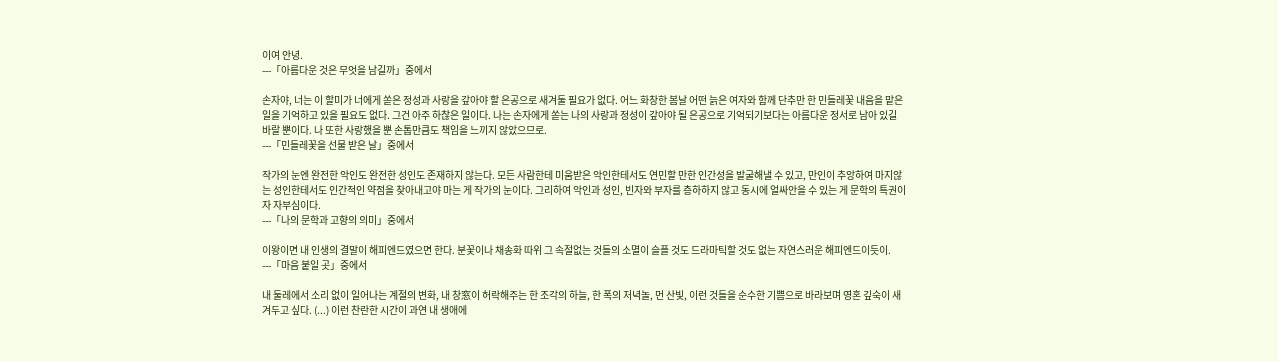이여 안녕.
---「아름다운 것은 무엇을 남길까」중에서

손자야, 너는 이 할미가 너에게 쏟은 정성과 사랑을 갚아야 할 은공으로 새겨둘 필요가 없다. 어느 화창한 봄날 어떤 늙은 여자와 함께 단추만 한 민들레꽃 내음을 맡은 일을 기억하고 있을 필요도 없다. 그건 아주 하찮은 일이다. 나는 손자에게 쏟는 나의 사랑과 정성이 갚아야 될 은공으로 기억되기보다는 아름다운 정서로 남아 있길 바랄 뿐이다. 나 또한 사랑했을 뿐 손톱만큼도 책임을 느끼지 않았으므로.
---「민들레꽃을 선물 받은 날」중에서

작가의 눈엔 완전한 악인도 완전한 성인도 존재하지 않는다. 모든 사람한테 미움받은 악인한테서도 연민할 만한 인간성을 발굴해낼 수 있고, 만인이 추앙하여 마지않는 성인한테서도 인간적인 약점을 찾아내고야 마는 게 작가의 눈이다. 그리하여 악인과 성인, 빈자와 부자를 층하하지 않고 동시에 얼싸안을 수 있는 게 문학의 특권이자 자부심이다.
---「나의 문학과 고향의 의미」중에서

이왕이면 내 인생의 결말이 해피엔드였으면 한다. 분꽃이나 채송화 따위 그 속절없는 것들의 소멸이 슬플 것도 드라마틱할 것도 없는 자연스러운 해피엔드이듯이.
---「마음 붙일 곳」중에서

내 둘레에서 소리 없이 일어나는 계절의 변화, 내 창窓이 허락해주는 한 조각의 하늘, 한 폭의 저녁놀, 먼 산빛, 이런 것들을 순수한 기쁨으로 바라보며 영혼 깊숙이 새겨두고 싶다. (...) 이런 찬란한 시간이 과연 내 생애에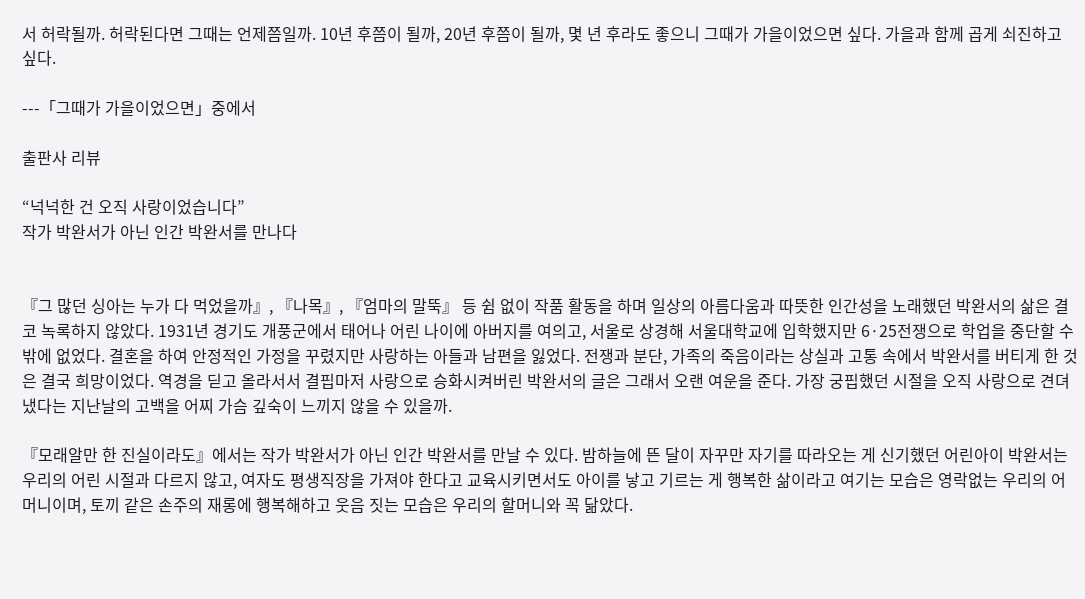서 허락될까. 허락된다면 그때는 언제쯤일까. 10년 후쯤이 될까, 20년 후쯤이 될까, 몇 년 후라도 좋으니 그때가 가을이었으면 싶다. 가을과 함께 곱게 쇠진하고 싶다.

---「그때가 가을이었으면」중에서

출판사 리뷰

“넉넉한 건 오직 사랑이었습니다”
작가 박완서가 아닌 인간 박완서를 만나다


『그 많던 싱아는 누가 다 먹었을까』, 『나목』, 『엄마의 말뚝』 등 쉼 없이 작품 활동을 하며 일상의 아름다움과 따뜻한 인간성을 노래했던 박완서의 삶은 결코 녹록하지 않았다. 1931년 경기도 개풍군에서 태어나 어린 나이에 아버지를 여의고, 서울로 상경해 서울대학교에 입학했지만 6·25전쟁으로 학업을 중단할 수밖에 없었다. 결혼을 하여 안정적인 가정을 꾸렸지만 사랑하는 아들과 남편을 잃었다. 전쟁과 분단, 가족의 죽음이라는 상실과 고통 속에서 박완서를 버티게 한 것은 결국 희망이었다. 역경을 딛고 올라서서 결핍마저 사랑으로 승화시켜버린 박완서의 글은 그래서 오랜 여운을 준다. 가장 궁핍했던 시절을 오직 사랑으로 견뎌냈다는 지난날의 고백을 어찌 가슴 깊숙이 느끼지 않을 수 있을까.

『모래알만 한 진실이라도』에서는 작가 박완서가 아닌 인간 박완서를 만날 수 있다. 밤하늘에 뜬 달이 자꾸만 자기를 따라오는 게 신기했던 어린아이 박완서는 우리의 어린 시절과 다르지 않고, 여자도 평생직장을 가져야 한다고 교육시키면서도 아이를 낳고 기르는 게 행복한 삶이라고 여기는 모습은 영락없는 우리의 어머니이며, 토끼 같은 손주의 재롱에 행복해하고 웃음 짓는 모습은 우리의 할머니와 꼭 닮았다.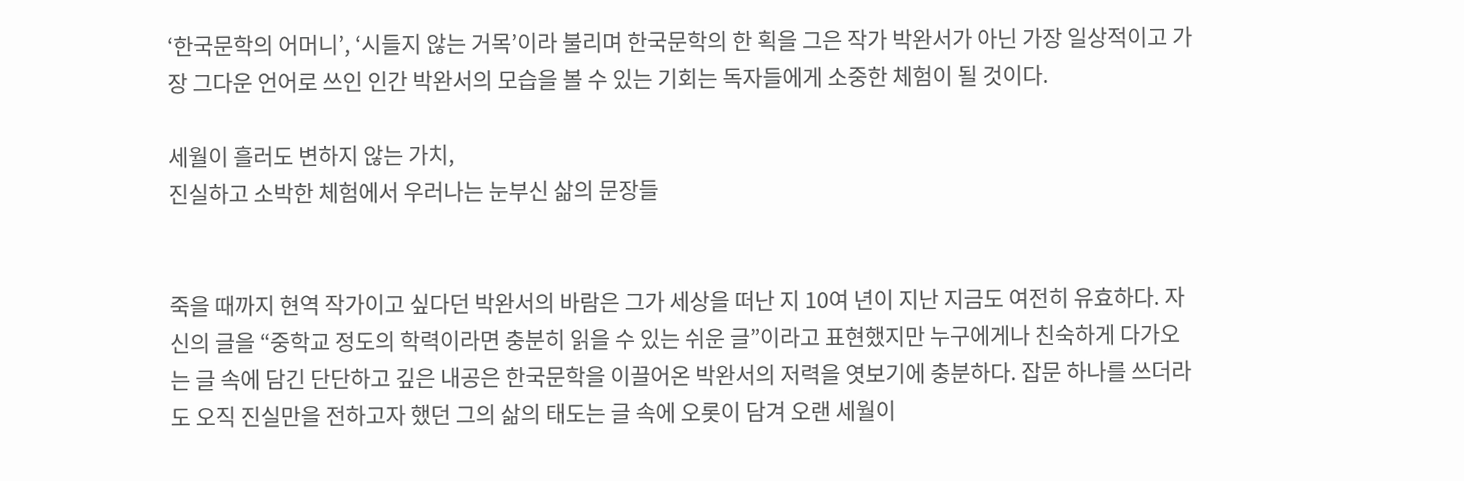‘한국문학의 어머니’, ‘시들지 않는 거목’이라 불리며 한국문학의 한 획을 그은 작가 박완서가 아닌 가장 일상적이고 가장 그다운 언어로 쓰인 인간 박완서의 모습을 볼 수 있는 기회는 독자들에게 소중한 체험이 될 것이다.

세월이 흘러도 변하지 않는 가치,
진실하고 소박한 체험에서 우러나는 눈부신 삶의 문장들


죽을 때까지 현역 작가이고 싶다던 박완서의 바람은 그가 세상을 떠난 지 10여 년이 지난 지금도 여전히 유효하다. 자신의 글을 “중학교 정도의 학력이라면 충분히 읽을 수 있는 쉬운 글”이라고 표현했지만 누구에게나 친숙하게 다가오는 글 속에 담긴 단단하고 깊은 내공은 한국문학을 이끌어온 박완서의 저력을 엿보기에 충분하다. 잡문 하나를 쓰더라도 오직 진실만을 전하고자 했던 그의 삶의 태도는 글 속에 오롯이 담겨 오랜 세월이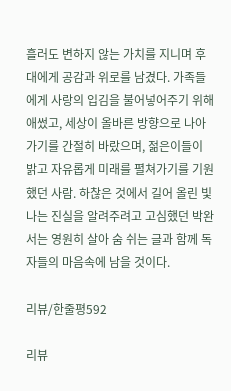흘러도 변하지 않는 가치를 지니며 후대에게 공감과 위로를 남겼다. 가족들에게 사랑의 입김을 불어넣어주기 위해 애썼고, 세상이 올바른 방향으로 나아가기를 간절히 바랐으며, 젊은이들이 밝고 자유롭게 미래를 펼쳐가기를 기원했던 사람. 하찮은 것에서 길어 올린 빛나는 진실을 알려주려고 고심했던 박완서는 영원히 살아 숨 쉬는 글과 함께 독자들의 마음속에 남을 것이다.

리뷰/한줄평592

리뷰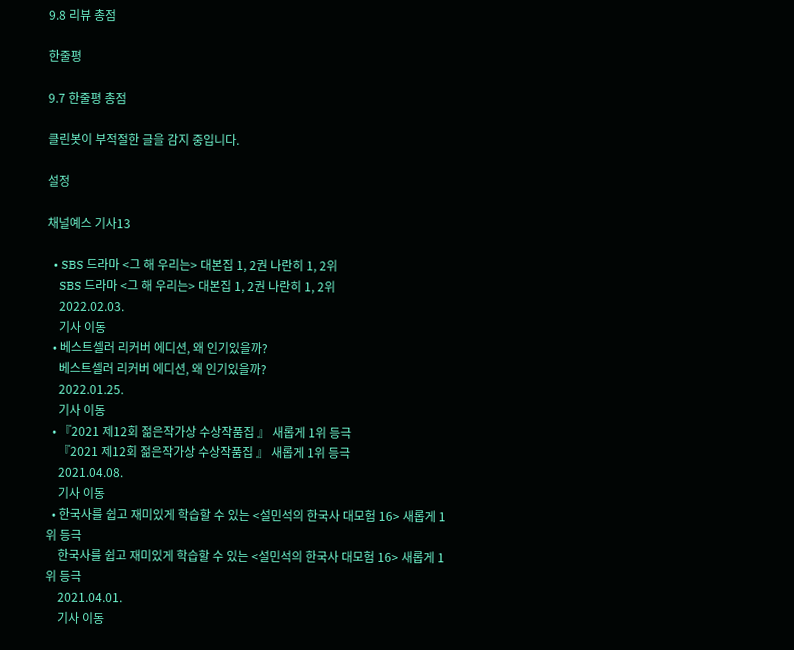9.8 리뷰 총점

한줄평

9.7 한줄평 총점

클린봇이 부적절한 글을 감지 중입니다.

설정

채널예스 기사13

  • SBS 드라마 <그 해 우리는> 대본집 1, 2권 나란히 1, 2위
    SBS 드라마 <그 해 우리는> 대본집 1, 2권 나란히 1, 2위
    2022.02.03.
    기사 이동
  • 베스트셀러 리커버 에디션, 왜 인기있을까?
    베스트셀러 리커버 에디션, 왜 인기있을까?
    2022.01.25.
    기사 이동
  • 『2021 제12회 젊은작가상 수상작품집 』 새롭게 1위 등극
    『2021 제12회 젊은작가상 수상작품집 』 새롭게 1위 등극
    2021.04.08.
    기사 이동
  • 한국사를 쉽고 재미있게 학습할 수 있는 <설민석의 한국사 대모험 16> 새롭게 1위 등극
    한국사를 쉽고 재미있게 학습할 수 있는 <설민석의 한국사 대모험 16> 새롭게 1위 등극
    2021.04.01.
    기사 이동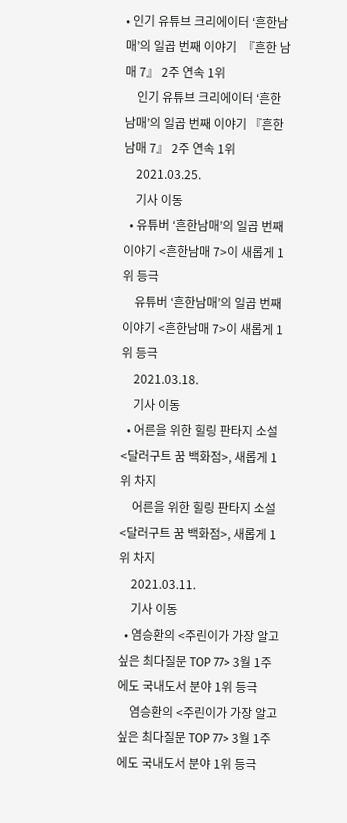• 인기 유튜브 크리에이터 ‘흔한남매’의 일곱 번째 이야기  『흔한 남매 7』 2주 연속 1위
    인기 유튜브 크리에이터 ‘흔한남매’의 일곱 번째 이야기 『흔한 남매 7』 2주 연속 1위
    2021.03.25.
    기사 이동
  • 유튜버 ‘흔한남매’의 일곱 번째 이야기 <흔한남매 7>이 새롭게 1위 등극
    유튜버 ‘흔한남매’의 일곱 번째 이야기 <흔한남매 7>이 새롭게 1위 등극
    2021.03.18.
    기사 이동
  • 어른을 위한 힐링 판타지 소설 <달러구트 꿈 백화점>, 새롭게 1위 차지
    어른을 위한 힐링 판타지 소설 <달러구트 꿈 백화점>, 새롭게 1위 차지
    2021.03.11.
    기사 이동
  • 염승환의 <주린이가 가장 알고 싶은 최다질문 TOP 77> 3월 1주에도 국내도서 분야 1위 등극
    염승환의 <주린이가 가장 알고 싶은 최다질문 TOP 77> 3월 1주에도 국내도서 분야 1위 등극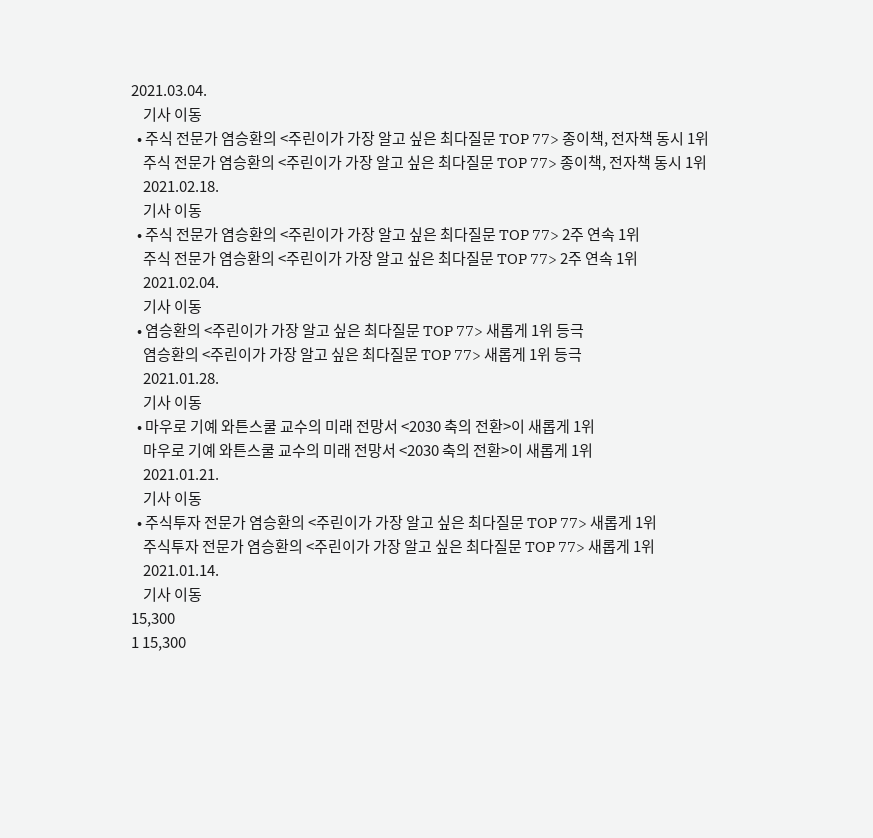2021.03.04.
    기사 이동
  • 주식 전문가 염승환의 <주린이가 가장 알고 싶은 최다질문 TOP 77> 종이책, 전자책 동시 1위
    주식 전문가 염승환의 <주린이가 가장 알고 싶은 최다질문 TOP 77> 종이책, 전자책 동시 1위
    2021.02.18.
    기사 이동
  • 주식 전문가 염승환의 <주린이가 가장 알고 싶은 최다질문 TOP 77> 2주 연속 1위
    주식 전문가 염승환의 <주린이가 가장 알고 싶은 최다질문 TOP 77> 2주 연속 1위
    2021.02.04.
    기사 이동
  • 염승환의 <주린이가 가장 알고 싶은 최다질문 TOP 77> 새롭게 1위 등극
    염승환의 <주린이가 가장 알고 싶은 최다질문 TOP 77> 새롭게 1위 등극
    2021.01.28.
    기사 이동
  • 마우로 기예 와튼스쿨 교수의 미래 전망서 <2030 축의 전환>이 새롭게 1위
    마우로 기예 와튼스쿨 교수의 미래 전망서 <2030 축의 전환>이 새롭게 1위
    2021.01.21.
    기사 이동
  • 주식투자 전문가 염승환의 <주린이가 가장 알고 싶은 최다질문 TOP 77> 새롭게 1위
    주식투자 전문가 염승환의 <주린이가 가장 알고 싶은 최다질문 TOP 77> 새롭게 1위
    2021.01.14.
    기사 이동
15,300
1 15,300